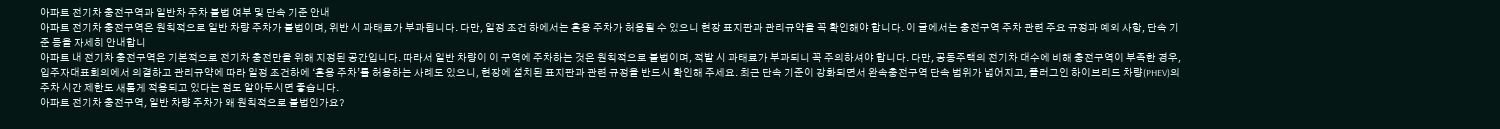아파트 전기차 충전구역과 일반차 주차 불법 여부 및 단속 기준 안내
아파트 전기차 충전구역은 원칙적으로 일반 차량 주차가 불법이며, 위반 시 과태료가 부과됩니다. 다만, 일정 조건 하에서는 혼용 주차가 허용될 수 있으니 현장 표지판과 관리규약을 꼭 확인해야 합니다. 이 글에서는 충전구역 주차 관련 주요 규정과 예외 사항, 단속 기준 등을 자세히 안내합니
아파트 내 전기차 충전구역은 기본적으로 전기차 충전만을 위해 지정된 공간입니다. 따라서 일반 차량이 이 구역에 주차하는 것은 원칙적으로 불법이며, 적발 시 과태료가 부과되니 꼭 주의하셔야 합니다. 다만, 공동주택의 전기차 대수에 비해 충전구역이 부족한 경우, 입주자대표회의에서 의결하고 관리규약에 따라 일정 조건하에 ‘혼용 주차’를 허용하는 사례도 있으니, 현장에 설치된 표지판과 관련 규정을 반드시 확인해 주세요. 최근 단속 기준이 강화되면서 완속충전구역 단속 범위가 넓어지고, 플러그인 하이브리드 차량(PHEV)의 주차 시간 제한도 새롭게 적용되고 있다는 점도 알아두시면 좋습니다.
아파트 전기차 충전구역, 일반 차량 주차가 왜 원칙적으로 불법인가요?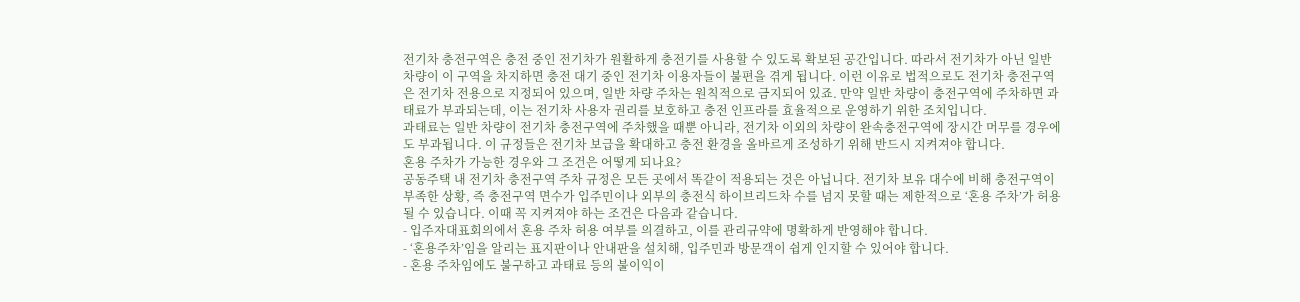전기차 충전구역은 충전 중인 전기차가 원활하게 충전기를 사용할 수 있도록 확보된 공간입니다. 따라서 전기차가 아닌 일반 차량이 이 구역을 차지하면 충전 대기 중인 전기차 이용자들이 불편을 겪게 됩니다. 이런 이유로 법적으로도 전기차 충전구역은 전기차 전용으로 지정되어 있으며, 일반 차량 주차는 원칙적으로 금지되어 있죠. 만약 일반 차량이 충전구역에 주차하면 과태료가 부과되는데, 이는 전기차 사용자 권리를 보호하고 충전 인프라를 효율적으로 운영하기 위한 조치입니다.
과태료는 일반 차량이 전기차 충전구역에 주차했을 때뿐 아니라, 전기차 이외의 차량이 완속충전구역에 장시간 머무를 경우에도 부과됩니다. 이 규정들은 전기차 보급을 확대하고 충전 환경을 올바르게 조성하기 위해 반드시 지켜져야 합니다.
혼용 주차가 가능한 경우와 그 조건은 어떻게 되나요?
공동주택 내 전기차 충전구역 주차 규정은 모든 곳에서 똑같이 적용되는 것은 아닙니다. 전기차 보유 대수에 비해 충전구역이 부족한 상황, 즉 충전구역 면수가 입주민이나 외부의 충전식 하이브리드차 수를 넘지 못할 때는 제한적으로 ‘혼용 주차’가 허용될 수 있습니다. 이때 꼭 지켜져야 하는 조건은 다음과 같습니다.
- 입주자대표회의에서 혼용 주차 허용 여부를 의결하고, 이를 관리규약에 명확하게 반영해야 합니다.
- ‘혼용주차’임을 알리는 표지판이나 안내판을 설치해, 입주민과 방문객이 쉽게 인지할 수 있어야 합니다.
- 혼용 주차임에도 불구하고 과태료 등의 불이익이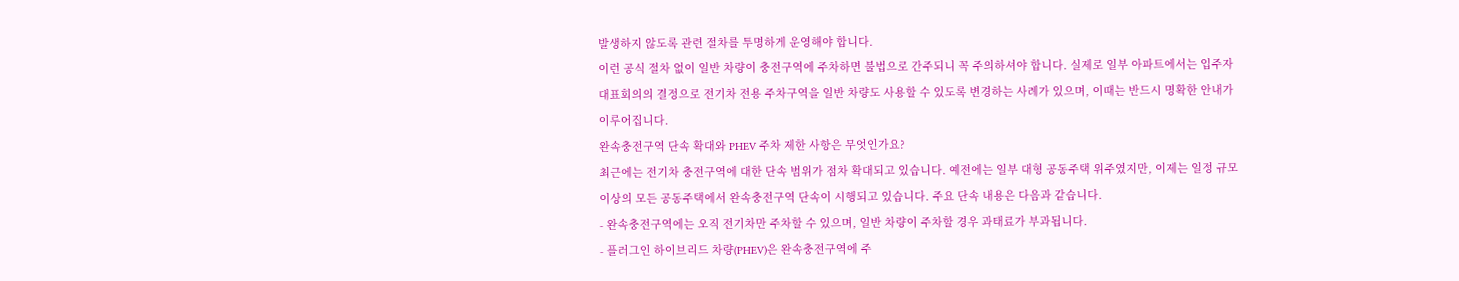발생하지 않도록 관련 절차를 투명하게 운영해야 합니다.
이런 공식 절차 없이 일반 차량이 충전구역에 주차하면 불법으로 간주되니 꼭 주의하셔야 합니다. 실제로 일부 아파트에서는 입주자대표회의의 결정으로 전기차 전용 주차구역을 일반 차량도 사용할 수 있도록 변경하는 사례가 있으며, 이때는 반드시 명확한 안내가 이루어집니다.
완속충전구역 단속 확대와 PHEV 주차 제한 사항은 무엇인가요?
최근에는 전기차 충전구역에 대한 단속 범위가 점차 확대되고 있습니다. 예전에는 일부 대형 공동주택 위주였지만, 이제는 일정 규모 이상의 모든 공동주택에서 완속충전구역 단속이 시행되고 있습니다. 주요 단속 내용은 다음과 같습니다.
- 완속충전구역에는 오직 전기차만 주차할 수 있으며, 일반 차량이 주차할 경우 과태료가 부과됩니다.
- 플러그인 하이브리드 차량(PHEV)은 완속충전구역에 주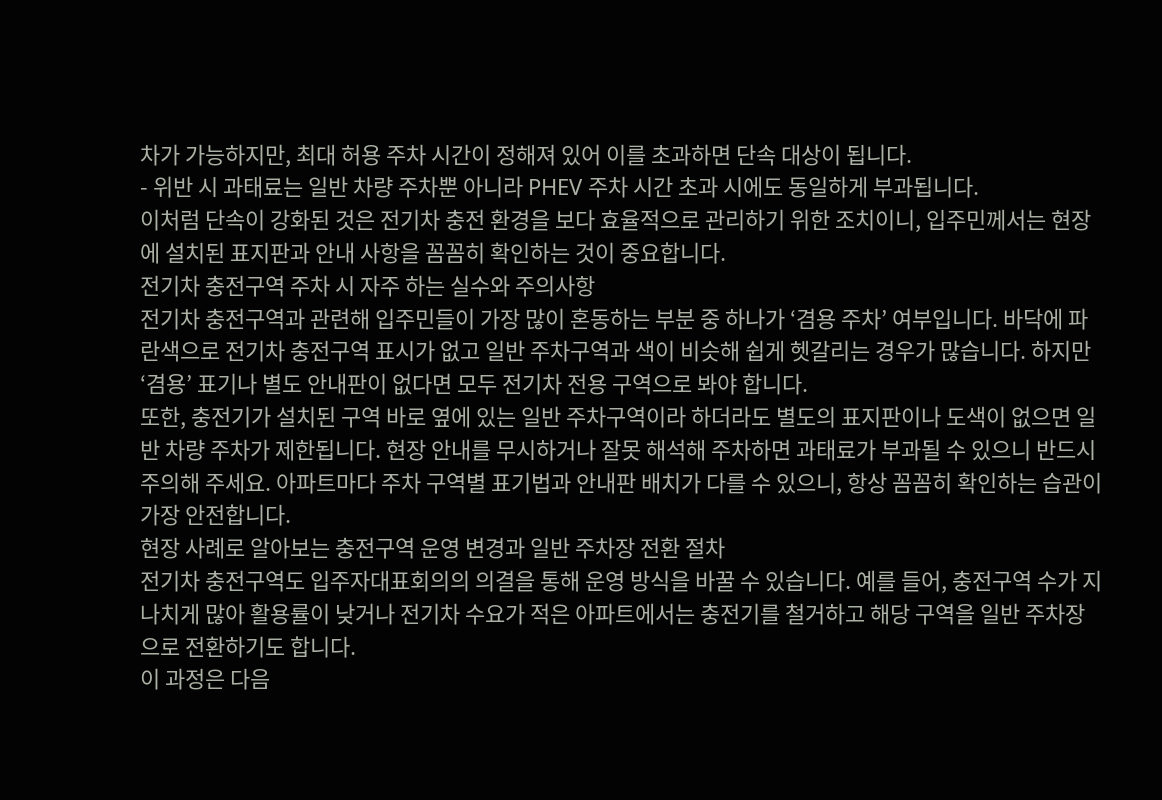차가 가능하지만, 최대 허용 주차 시간이 정해져 있어 이를 초과하면 단속 대상이 됩니다.
- 위반 시 과태료는 일반 차량 주차뿐 아니라 PHEV 주차 시간 초과 시에도 동일하게 부과됩니다.
이처럼 단속이 강화된 것은 전기차 충전 환경을 보다 효율적으로 관리하기 위한 조치이니, 입주민께서는 현장에 설치된 표지판과 안내 사항을 꼼꼼히 확인하는 것이 중요합니다.
전기차 충전구역 주차 시 자주 하는 실수와 주의사항
전기차 충전구역과 관련해 입주민들이 가장 많이 혼동하는 부분 중 하나가 ‘겸용 주차’ 여부입니다. 바닥에 파란색으로 전기차 충전구역 표시가 없고 일반 주차구역과 색이 비슷해 쉽게 헷갈리는 경우가 많습니다. 하지만 ‘겸용’ 표기나 별도 안내판이 없다면 모두 전기차 전용 구역으로 봐야 합니다.
또한, 충전기가 설치된 구역 바로 옆에 있는 일반 주차구역이라 하더라도 별도의 표지판이나 도색이 없으면 일반 차량 주차가 제한됩니다. 현장 안내를 무시하거나 잘못 해석해 주차하면 과태료가 부과될 수 있으니 반드시 주의해 주세요. 아파트마다 주차 구역별 표기법과 안내판 배치가 다를 수 있으니, 항상 꼼꼼히 확인하는 습관이 가장 안전합니다.
현장 사례로 알아보는 충전구역 운영 변경과 일반 주차장 전환 절차
전기차 충전구역도 입주자대표회의의 의결을 통해 운영 방식을 바꿀 수 있습니다. 예를 들어, 충전구역 수가 지나치게 많아 활용률이 낮거나 전기차 수요가 적은 아파트에서는 충전기를 철거하고 해당 구역을 일반 주차장으로 전환하기도 합니다.
이 과정은 다음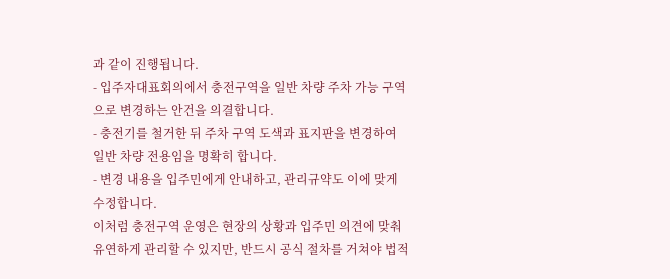과 같이 진행됩니다.
- 입주자대표회의에서 충전구역을 일반 차량 주차 가능 구역으로 변경하는 안건을 의결합니다.
- 충전기를 철거한 뒤 주차 구역 도색과 표지판을 변경하여 일반 차량 전용임을 명확히 합니다.
- 변경 내용을 입주민에게 안내하고, 관리규약도 이에 맞게 수정합니다.
이처럼 충전구역 운영은 현장의 상황과 입주민 의견에 맞춰 유연하게 관리할 수 있지만, 반드시 공식 절차를 거쳐야 법적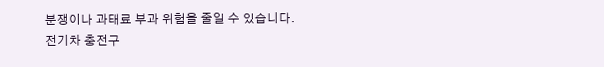분쟁이나 과태료 부과 위험을 줄일 수 있습니다.
전기차 충전구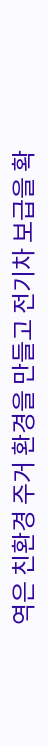역은 친환경 주거 환경을 만들고 전기차 보급을 확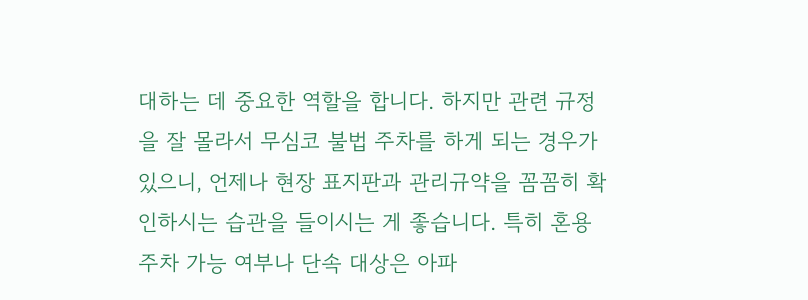대하는 데 중요한 역할을 합니다. 하지만 관련 규정을 잘 몰라서 무심코 불법 주차를 하게 되는 경우가 있으니, 언제나 현장 표지판과 관리규약을 꼼꼼히 확인하시는 습관을 들이시는 게 좋습니다. 특히 혼용 주차 가능 여부나 단속 대상은 아파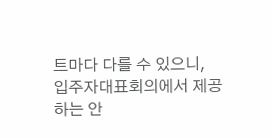트마다 다를 수 있으니, 입주자대표회의에서 제공하는 안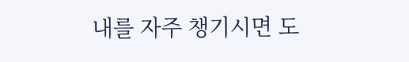내를 자주 챙기시면 도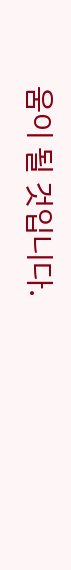움이 될 것입니다.